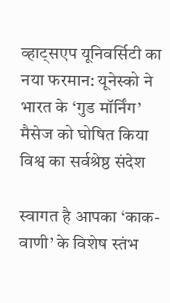व्हाट्सएप यूनिवर्सिटी का नया फरमान: यूनेस्को ने भारत के ‘गुड मॉर्निंग’ मैसेज को घोषित किया विश्व का सर्वश्रेष्ठ संदेश

स्वागत है आपका ‘काक-वाणी’ के विशेष स्तंभ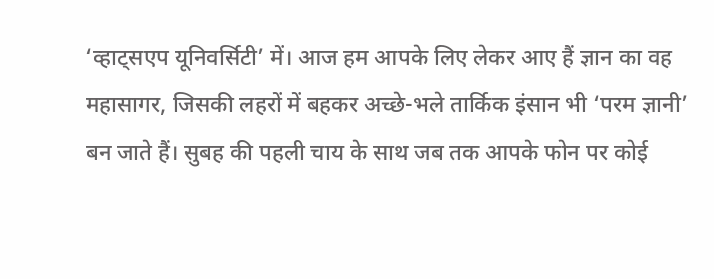‘व्हाट्सएप यूनिवर्सिटी’ में। आज हम आपके लिए लेकर आए हैं ज्ञान का वह महासागर, जिसकी लहरों में बहकर अच्छे-भले तार्किक इंसान भी ‘परम ज्ञानी’ बन जाते हैं। सुबह की पहली चाय के साथ जब तक आपके फोन पर कोई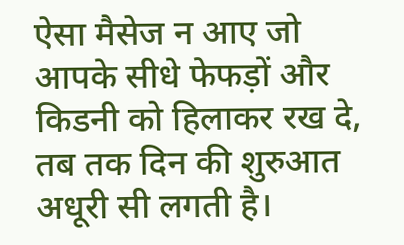ऐसा मैसेज न आए जो आपके सीधे फेफड़ों और किडनी को हिलाकर रख दे, तब तक दिन की शुरुआत अधूरी सी लगती है।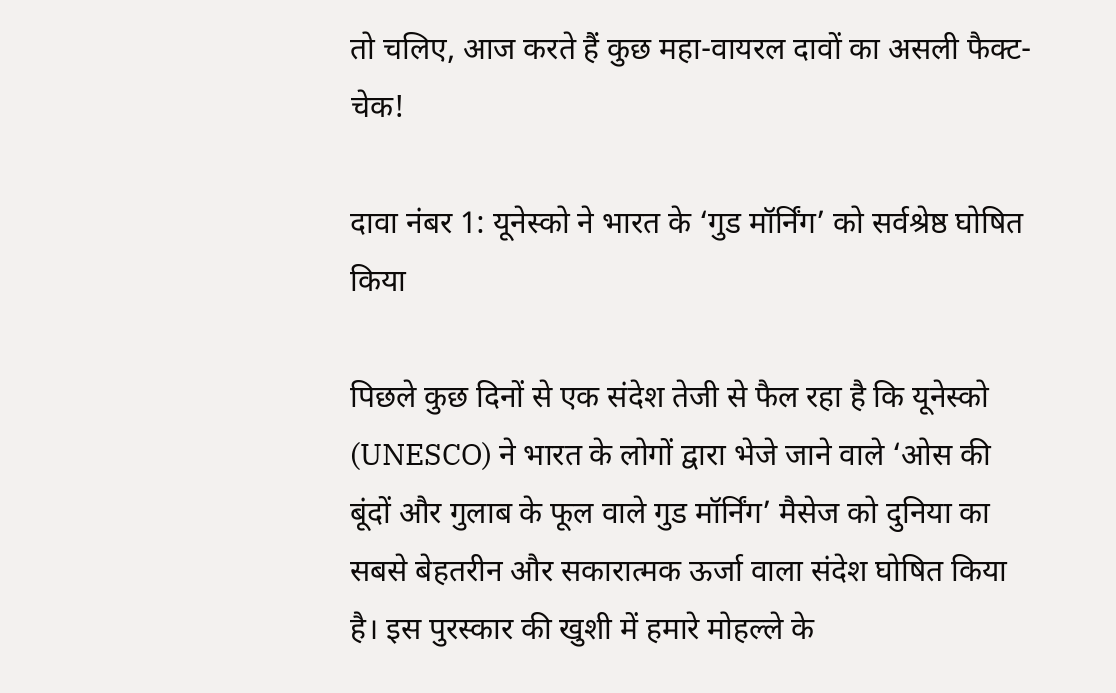तो चलिए, आज करते हैं कुछ महा-वायरल दावों का असली फैक्ट-चेक!

दावा नंबर 1: यूनेस्को ने भारत के ‘गुड मॉर्निंग’ को सर्वश्रेष्ठ घोषित किया

पिछले कुछ दिनों से एक संदेश तेजी से फैल रहा है कि यूनेस्को (UNESCO) ने भारत के लोगों द्वारा भेजे जाने वाले ‘ओस की बूंदों और गुलाब के फूल वाले गुड मॉर्निंग’ मैसेज को दुनिया का सबसे बेहतरीन और सकारात्मक ऊर्जा वाला संदेश घोषित किया है। इस पुरस्कार की खुशी में हमारे मोहल्ले के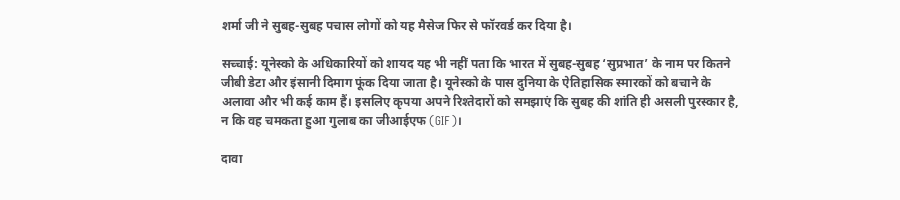शर्मा जी ने सुबह-सुबह पचास लोगों को यह मैसेज फिर से फॉरवर्ड कर दिया है।

सच्चाई: यूनेस्को के अधिकारियों को शायद यह भी नहीं पता कि भारत में सुबह-सुबह ‘सुप्रभात’ के नाम पर कितने जीबी डेटा और इंसानी दिमाग फूंक दिया जाता है। यूनेस्को के पास दुनिया के ऐतिहासिक स्मारकों को बचाने के अलावा और भी कई काम हैं। इसलिए कृपया अपने रिश्तेदारों को समझाएं कि सुबह की शांति ही असली पुरस्कार है, न कि वह चमकता हुआ गुलाब का जीआईएफ (GIF)।

दावा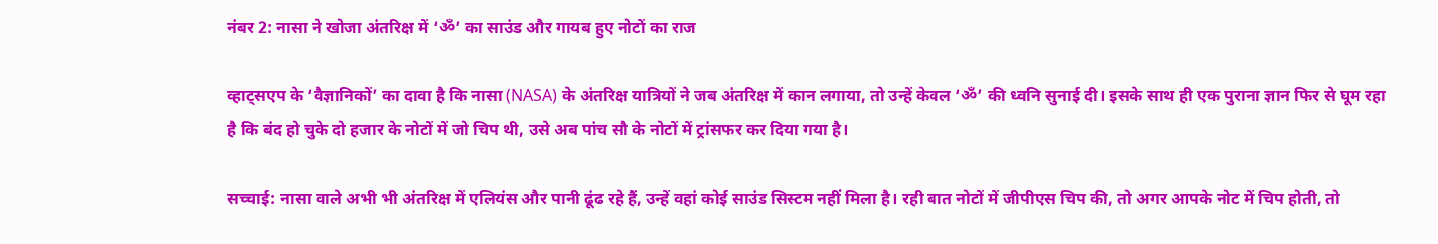नंबर 2: नासा ने खोजा अंतरिक्ष में ‘ॐ’ का साउंड और गायब हुए नोटों का राज

व्हाट्सएप के ‘वैज्ञानिकों’ का दावा है कि नासा (NASA) के अंतरिक्ष यात्रियों ने जब अंतरिक्ष में कान लगाया, तो उन्हें केवल ‘ॐ’ की ध्वनि सुनाई दी। इसके साथ ही एक पुराना ज्ञान फिर से घूम रहा है कि बंद हो चुके दो हजार के नोटों में जो चिप थी, उसे अब पांच सौ के नोटों में ट्रांसफर कर दिया गया है।

सच्चाई: नासा वाले अभी भी अंतरिक्ष में एलियंस और पानी ढूंढ रहे हैं, उन्हें वहां कोई साउंड सिस्टम नहीं मिला है। रही बात नोटों में जीपीएस चिप की, तो अगर आपके नोट में चिप होती, तो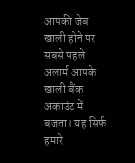आपकी जेब खाली होने पर सबसे पहले अलार्म आपके खाली बैंक अकाउंट में बजता। यह सिर्फ हमारे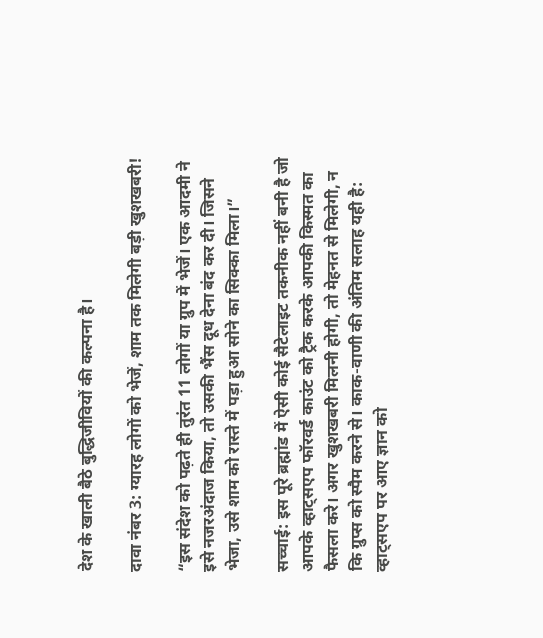देश के खाली बैठे बुद्धिजीवियों की कल्पना है।

दावा नंबर 3: ग्यारह लोगों को भेजें, शाम तक मिलेगी बड़ी खुशखबरी!

“इस संदेश को पढ़ते ही तुरंत 11 लोगों या ग्रुप में भेजें। एक आदमी ने इसे नजरअंदाज किया, तो उसकी भैंस दूध देना बंद कर दी। जिसने भेजा, उसे शाम को रास्ते में पड़ा हुआ सोने का सिक्का मिला।”

सच्चाई: इस पूरे ब्रह्मांड में ऐसी कोई सैटेलाइट तकनीक नहीं बनी है जो आपके व्हाट्सएप फॉरवर्ड काउंट को ट्रैक करके आपकी किस्मत का फैसला करे। अगर खुशखबरी मिलनी होगी, तो मेहनत से मिलेगी, न कि ग्रुप्स को स्पैम करने से। काक-वाणी की अंतिम सलाह यही है: व्हाट्सएप पर आए ज्ञान को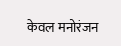केवल मनोरंजन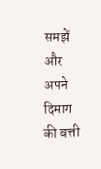समझें और अपने दिमाग की बत्ती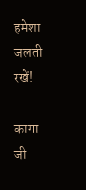हमेशा जलती रखें!

कागा जी